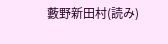藪野新田村(読み)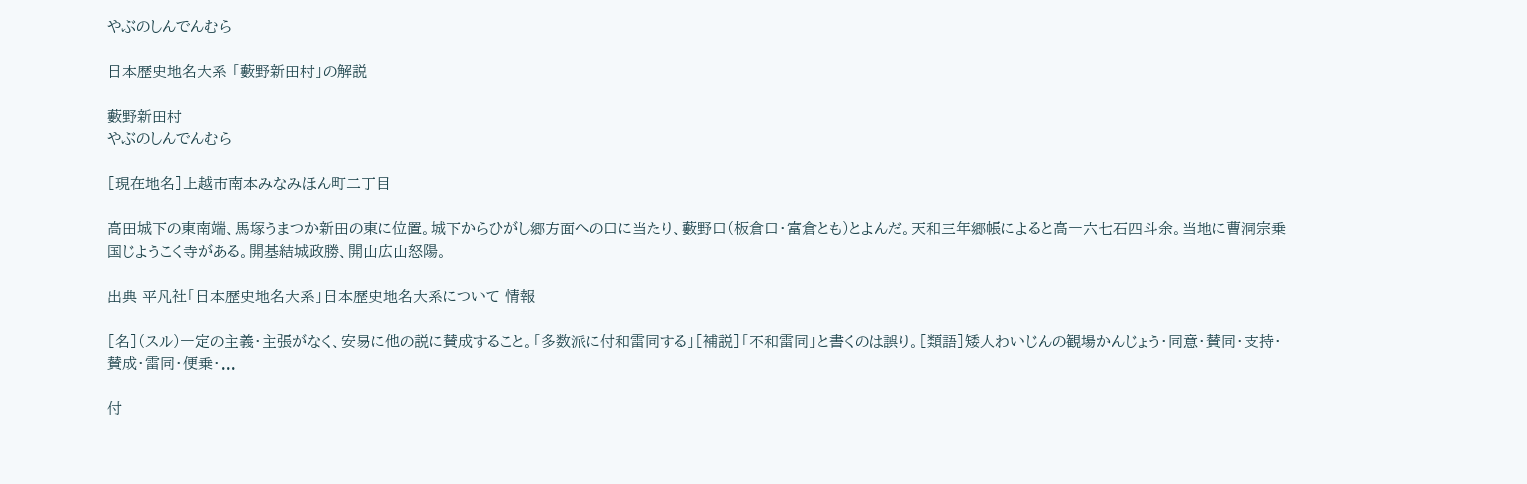やぶのしんでんむら

日本歴史地名大系 「藪野新田村」の解説

藪野新田村
やぶのしんでんむら

[現在地名]上越市南本みなみほん町二丁目

高田城下の東南端、馬塚うまつか新田の東に位置。城下からひがし郷方面への口に当たり、藪野口(板倉口・富倉とも)とよんだ。天和三年郷帳によると高一六七石四斗余。当地に曹洞宗乗国じようこく寺がある。開基結城政勝、開山広山怒陽。

出典 平凡社「日本歴史地名大系」日本歴史地名大系について 情報

[名](スル)一定の主義・主張がなく、安易に他の説に賛成すること。「多数派に付和雷同する」[補説]「不和雷同」と書くのは誤り。[類語]矮人わいじんの観場かんじょう・同意・賛同・支持・賛成・雷同・便乗・...

付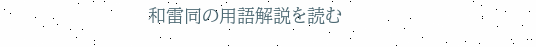和雷同の用語解説を読む